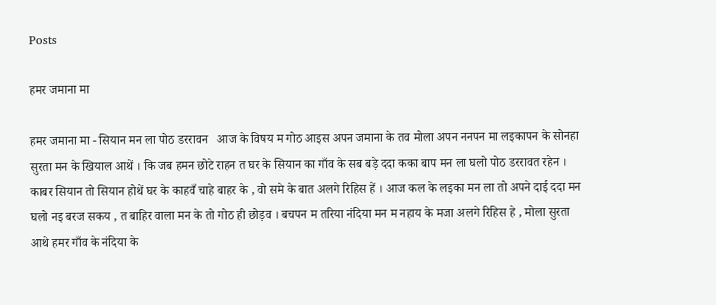Posts

हमर जमाना मा

हमर जमाना मा - सियान मन ला पोठ डररावन   आज के विषय म गोठ आइस अपन जमाना के तव मोला अपन ननपन मा लइकापन के सोनहा सुरता मन के खियाल आथें । कि जब हमन छोटे राहन त घर के सियान का गाँव के सब बड़े ददा कका बाप मन ला घलो पोठ डररावत रहेन । काबर सियान तो सियान होथें घर के काहवँ चाहे बाहर के , वो समे के बात अलगे रिहिस हें । आज कल के लइका मन ला तो अपने दाई ददा मन घलो नइ बरज सकय , त बाहिर वाला मन के तो गोठ ही छोड़व । बचपन म तरिया नंदिया मन म नहाय के मजा अलगे रिहिस हे , मोला सुरता आथे हमर गाँव के नंदिया के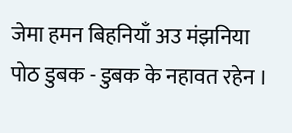जेमा हमन बिहनियाँ अउ मंझनिया पोठ डुबक - डुबक के नहावत रहेन ।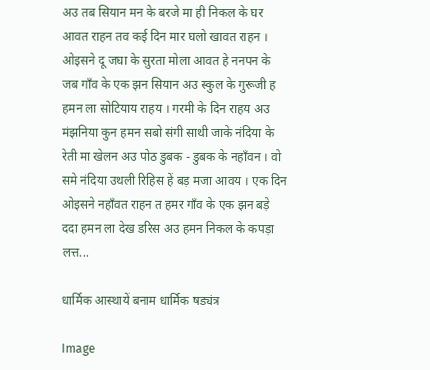अउ तब सियान मन के बरजे मा ही निकल के घर आवत राहन तव कई दिन मार घलो खावत राहन ।  ओइसने दू जघा के सुरता मोला आवत हे ननपन के जब गाँव के एक झन सियान अउ स्कुल के गुरूजी ह हमन ला सोटियाय राहय । गरमी के दिन राहय अउ मंझनिया कुन हमन सबो संगी साथी जाके नंदिया के रेती मा खेलन अउ पोठ डुबक - डुबक के नहाँवन । वो समे नंदिया उथली रिहिस हें बड़ मजा आवय । एक दिन ओइसने नहाँवत राहन त हमर गाँव के एक झन बड़े ददा हमन ला देख डरिस अउ हमन निकल के कपड़ा लत्त...

धार्मिक आस्थायें बनाम धार्मिक षड्यंत्र

Image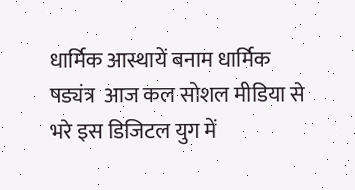धार्मिक आस्थायें बनाम धार्मिक षड्यंत्र  आज कल सोशल मीडिया से भरे इस डिजिटल युग में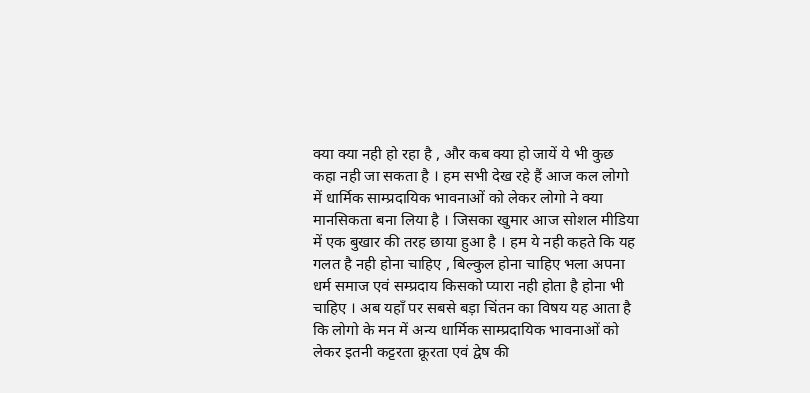क्या क्या नही हो रहा है , और कब क्या हो जायें ये भी कुछ कहा नही जा सकता है । हम सभी देख रहे हैं आज कल लोगो में धार्मिक साम्प्रदायिक भावनाओं को लेकर लोगो ने क्या मानसिकता बना लिया है । जिसका खुमार आज सोशल मीडिया में एक बुखार की तरह छाया हुआ है । हम ये नही कहते कि यह गलत है नही होना चाहिए , बिल्कुल होना चाहिए भला अपना धर्म समाज एवं सम्प्रदाय किसको प्यारा नही होता है होना भी चाहिए । अब यहाँ पर सबसे बड़ा चिंतन का विषय यह आता है कि लोगो के मन में अन्य धार्मिक साम्प्रदायिक भावनाओं को लेकर इतनी कट्टरता क्रूरता एवं द्वेष की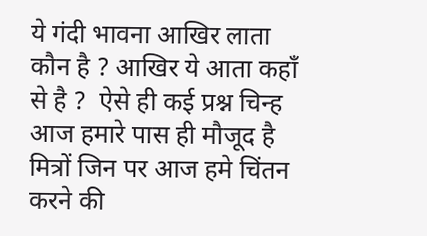ये गंदी भावना आखिर लाता कौन है ? आखिर ये आता कहाँ से है ?  ऐसे ही कई प्रश्न चिन्ह आज हमारे पास ही मौजूद है मित्रों जिन पर आज हमे चिंतन करने की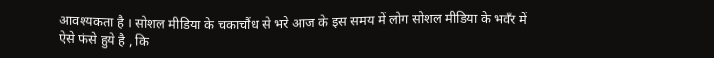आवश्यकता है । सोशल मीडिया के चकाचौंध से भरे आज के इस समय में लोग सोशल मीडिया के भवँर में ऐसे फंसे हुये है , कि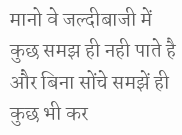मानो वे जल्दीबाजी में कुछ समझ ही नही पाते है और बिना सोंचे समझें ही कुछ भी कर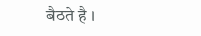बैठते है ।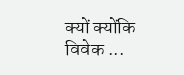क्यों क्योंकि   विवेक ...